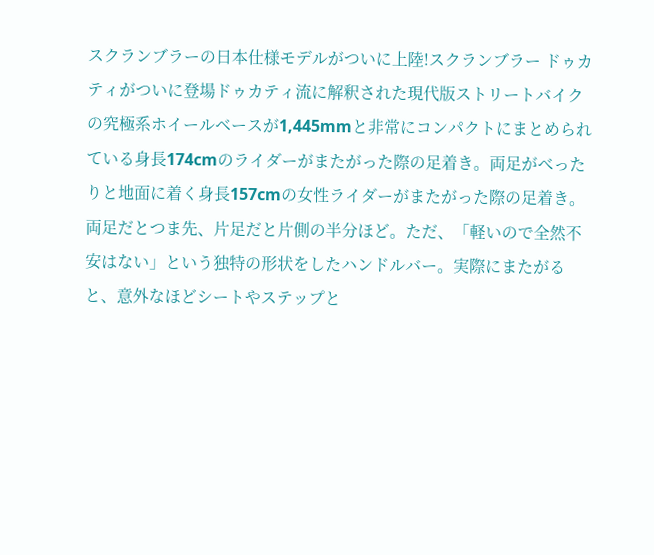スクランブラーの日本仕様モデルがついに上陸!スクランブラー ドゥカティがついに登場ドゥカティ流に解釈された現代版ストリートバイクの究極系ホイールベースが1,445mmと非常にコンパクトにまとめられている身長174cmのライダーがまたがった際の足着き。両足がべったりと地面に着く身長157cmの女性ライダーがまたがった際の足着き。両足だとつま先、片足だと片側の半分ほど。ただ、「軽いので全然不安はない」という独特の形状をしたハンドルバー。実際にまたがると、意外なほどシートやステップと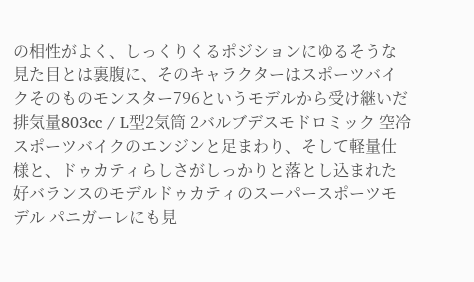の相性がよく、しっくりくるポジションにゆるそうな見た目とは裏腹に、そのキャラクターはスポーツバイクそのものモンスター796というモデルから受け継いだ排気量803cc / L型2気筒 2バルブデスモドロミック 空冷スポーツバイクのエンジンと足まわり、そして軽量仕様と、ドゥカティらしさがしっかりと落とし込まれた好バランスのモデルドゥカティのスーパースポーツモデル パニガーレにも見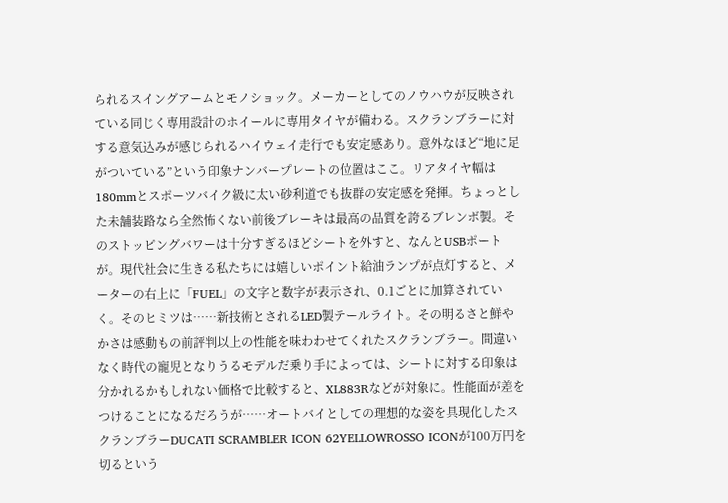られるスイングアームとモノショック。メーカーとしてのノウハウが反映されている同じく専用設計のホイールに専用タイヤが備わる。スクランブラーに対する意気込みが感じられるハイウェイ走行でも安定感あり。意外なほど“地に足がついている”という印象ナンバープレートの位置はここ。リアタイヤ幅は180mmとスポーツバイク級に太い砂利道でも抜群の安定感を発揮。ちょっとした未舗装路なら全然怖くない前後ブレーキは最高の品質を誇るブレンボ製。そのストッピングバワーは十分すぎるほどシートを外すと、なんとUSBポートが。現代社会に生きる私たちには嬉しいポイント給油ランプが点灯すると、メーターの右上に「FUEL」の文字と数字が表示され、0.1ごとに加算されていく。そのヒミツは……新技術とされるLED製テールライト。その明るさと鮮やかさは感動もの前評判以上の性能を味わわせてくれたスクランブラー。間違いなく時代の寵児となりうるモデルだ乗り手によっては、シートに対する印象は分かれるかもしれない価格で比較すると、XL883Rなどが対象に。性能面が差をつけることになるだろうが……オートバイとしての理想的な姿を具現化したスクランブラーDUCATI SCRAMBLER ICON 62YELLOWROSSO ICONが100万円を切るという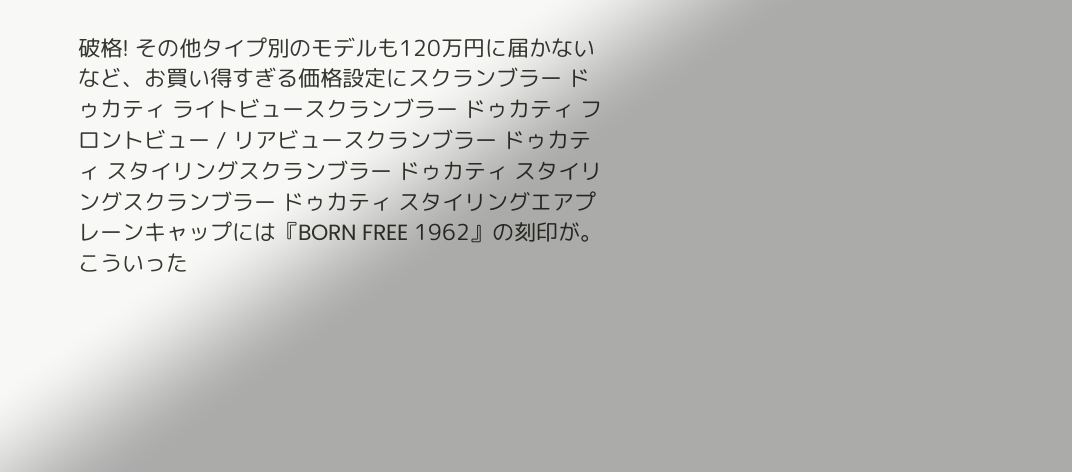破格! その他タイプ別のモデルも120万円に届かないなど、お買い得すぎる価格設定にスクランブラー ドゥカティ ライトビュースクランブラー ドゥカティ フロントビュー / リアビュースクランブラー ドゥカティ スタイリングスクランブラー ドゥカティ スタイリングスクランブラー ドゥカティ スタイリングエアプレーンキャップには『BORN FREE 1962』の刻印が。こういった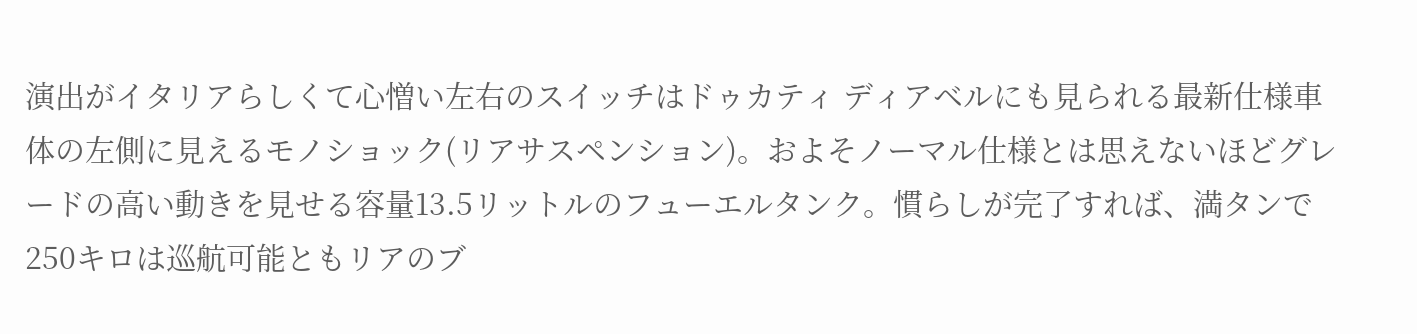演出がイタリアらしくて心憎い左右のスイッチはドゥカティ ディアベルにも見られる最新仕様車体の左側に見えるモノショック(リアサスペンション)。およそノーマル仕様とは思えないほどグレードの高い動きを見せる容量13.5リットルのフューエルタンク。慣らしが完了すれば、満タンで250キロは巡航可能ともリアのブ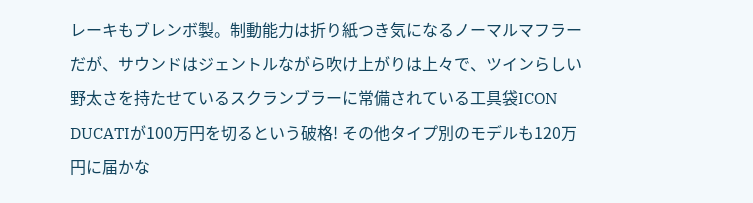レーキもブレンボ製。制動能力は折り紙つき気になるノーマルマフラーだが、サウンドはジェントルながら吹け上がりは上々で、ツインらしい野太さを持たせているスクランブラーに常備されている工具袋ICON DUCATIが100万円を切るという破格! その他タイプ別のモデルも120万円に届かな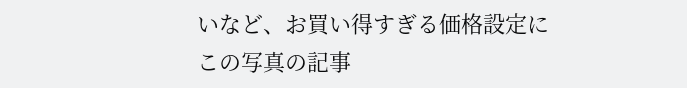いなど、お買い得すぎる価格設定にこの写真の記事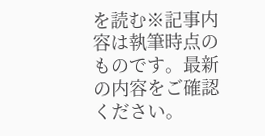を読む※記事内容は執筆時点のものです。最新の内容をご確認ください。